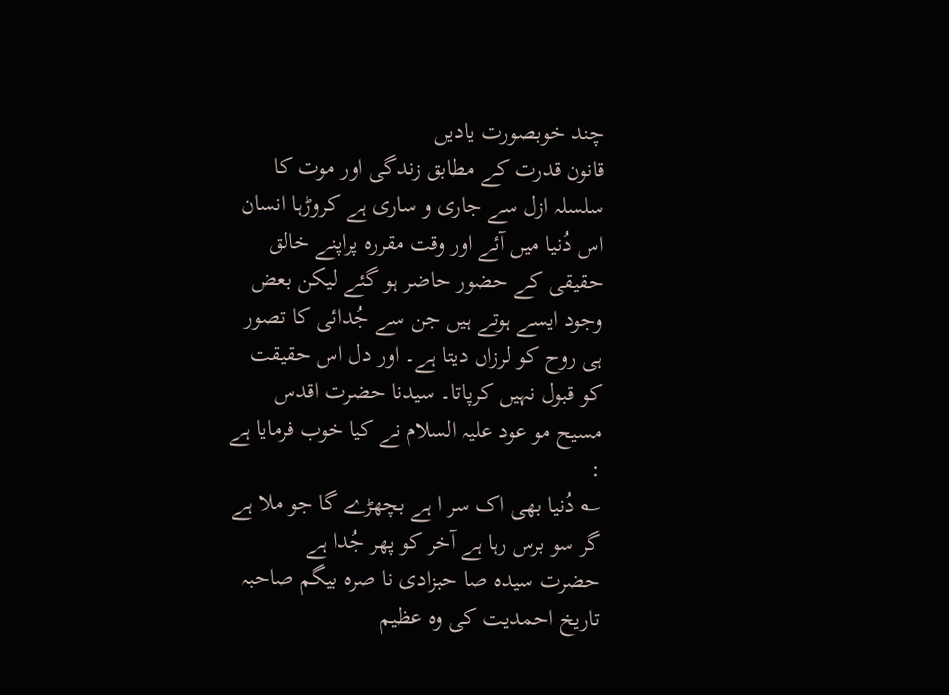چند خوبصورت یادیں
قانون قدرت کے مطابق زندگی اور موت کا سلسلہ ازل سے جاری و ساری ہے کروڑہا انسان اس دُنیا میں آئے اور وقت مقررہ پراپنے خالق حقیقی کے حضور حاضر ہو گئے لیکن بعض وجود ایسے ہوتے ہیں جن سے جُدائی کا تصور ہی روح کو لرزاں دیتا ہے۔ اور دل اس حقیقت کو قبول نہیں کرپاتا۔ سیدنا حضرت اقدس مسیح مو عود علیہ السلام نے کیا خوب فرمایا ہے :
؎ دُنیا بھی اک سر ا ہے بچھڑے گا جو ملا ہے
گر سو برس رہا ہے آخر کو پھر جُدا ہے
حضرت سیدہ صا حبزادی نا صرہ بیگم صاحبہ تاریخ احمدیت کی وہ عظیم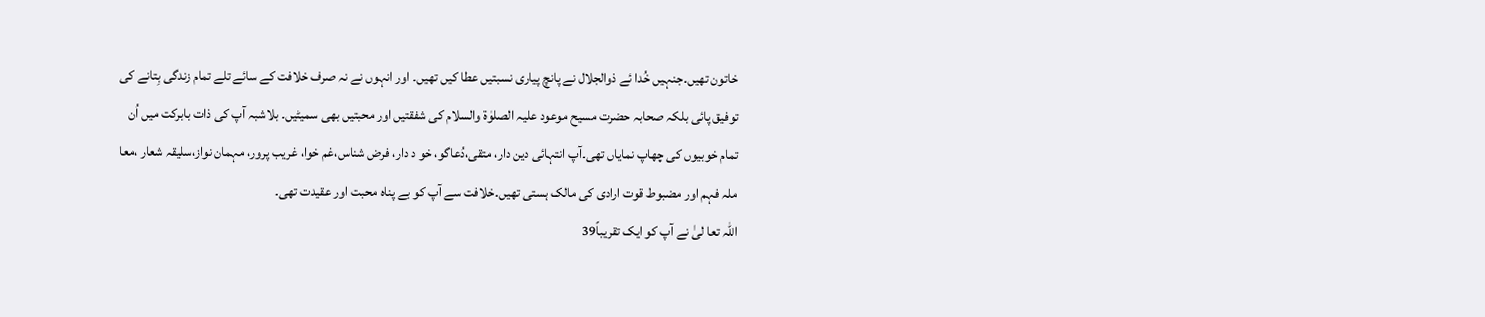خاتون تھیں۔جنہیں خُدا ئے ذوالجلال نے پانچ پیاری نسبتیں عطا کیں تھیں۔ اور انہوں نے نہ صرف خلافت کے سائے تلے تمام زندگی بِتانے کی توفیق پائی بلکہ صحابہ حضرت مسیح موعود علیہ الصلوٰۃ والسلام کی شفقتیں اور محبتیں بھی سمیٹیں۔ بلاشبہ آپ کی ذات بابرکت میں اُن تمام خوبیوں کی چھاپ نمایاں تھی۔آپ انتہائی دین دار، متقی،دُعاگو، خو د دار، فرض شناس،غم خوا، غریب پرور، مہمان نواز،سلیقہ شعار ،معا ملہ فہم اور مضبوط قوت ارادی کی مالک ہستی تھیں۔خلافت سے آپ کو بے پناہ محبت اور عقیدت تھی۔
اللہ تعا لیٰ نے آپ کو ایک تقریباً39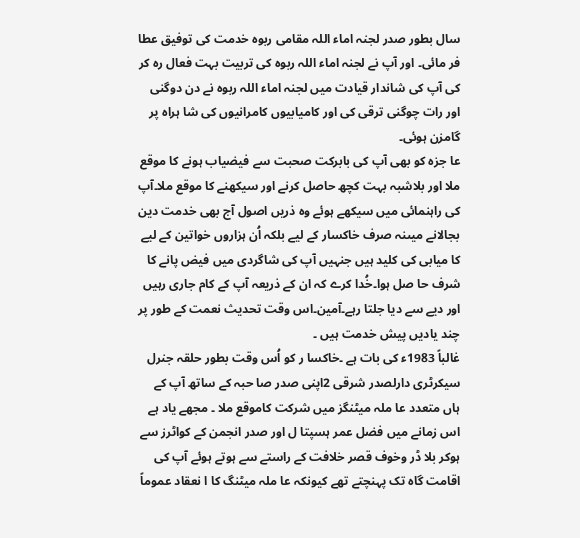سال بطور صدر لجنہ اماء اللہ مقامی ربوہ خدمت کی توفیق عطا فر مائی۔ اور آپ نے لجنہ اماء اللہ ربوہ کی تربیت بہت فعال رہ کر کی آپ کی شاندار قیادت میں لجنہ اماء اللہ ربوہ نے دن دوگنی اور رات چوگنی ترقی کی اور کامیابیوں کامرانیوں کی شا ہراہ پر گامزن ہوئی۔
عا جزہ کو بھی آپ کی بابرکت صحبت سے فیضیاب ہونے کا موقع ملا اور بلاشبہ بہت کچھ حاصل کرنے اور سیکھنے کا موقع ملا۔آپ کی راہنمائی میں سیکھے ہوئے وہ ذریں اصول آج بھی خدمت دین بجالانے میںنہ صرف خاکسار کے لیے بلکہ اُن ہزاروں خواتین کے لیے کا میابی کی کلید ہیں جنہیں آپ کی شاگردی میں فیض پانے کا شرف حا صل ہوا۔خُدا کرے کہ ان کے ذریعہ آپ کے کام جاری رہیں اور دیے سے دیا جلتا رہے۔آمین۔اس وقت تحدیث نعمت کے طور پر چند یادیں پیش خدمت ہیں ۔
غالباً 1983ء کی بات ہے ۔خاکسا ر کو اُس وقت بطور حلقہ جنرل سیکرٹری دارلصدر شرقی 2اپنی صدر صا حبہ کے ساتھ آپ کے ہاں متعدد عا ملہ میٹنگز میں شرکت کاموقع ملا ۔ مجھے یاد ہے اس زمانے میں فضل عمر ہسپتا ل اور صدر انجمن کے کواٹرز سے ہوکر بلا ڈر وخوف قصر خلافت کے راستے سے ہوتے ہوئے آپ کی اقامت گاہ تک پہنچتے تھے کیونکہ عا ملہ میٹنگ کا ا نعقاد عموماً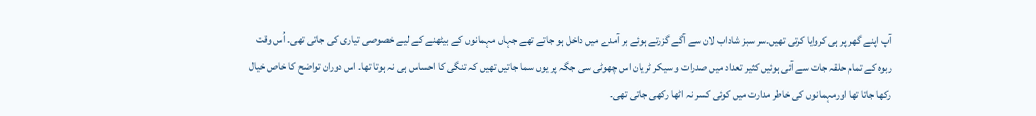آپ اپنے گھر پر ہی کروایا کرتی تھیں۔سر سبز شاداب لان سے آگے گزرتے ہوئے بر آمدے میں داخل ہو جاتے تھے جہاں مہمانوں کے بیٹھنے کے لیے خصوصی تیاری کی جاتی تھی۔ اُس وقت ربوہ کے تمام حلقہ جات سے آئی ہوئیں کثیر تعداد میں صدرات و سیکر ٹریان اس چھوٹی سی جگہ پر یوں سما جاتیں تھیں کہ تنگی کا احساس ہی نہ ہوتا تھا۔ اس دوران تواضح کا خاص خیال رکھا جاتا تھا اورمہمانوں کی خاطر مدارت میں کوئی کسر نہ اٹھا رکھی جاتی تھی۔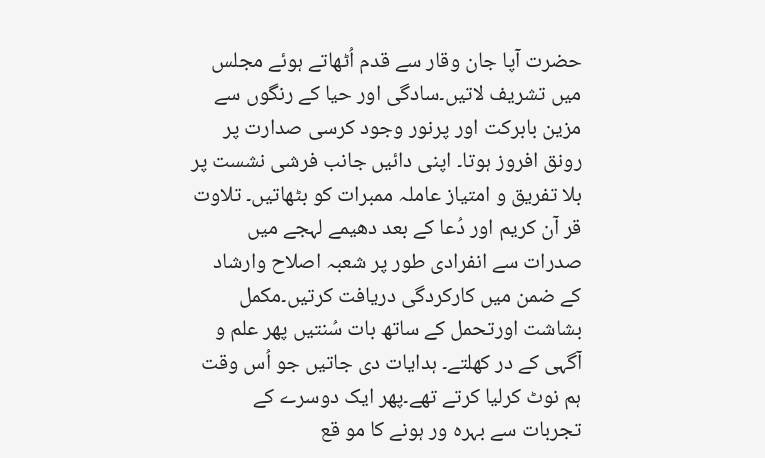حضرت آپا جان وقار سے قدم اُٹھاتے ہوئے مجلس میں تشریف لاتیں۔سادگی اور حیا کے رنگوں سے مزین بابرکت اور پرنور وجود کرسی صدارت پر رونق افروز ہوتا۔ اپنی دائیں جانب فرشی نشست پر بلا تفریق و امتیاز عاملہ ممبرات کو بٹھاتیں۔ تلاوت قر آن کریم اور دُعا کے بعد دھیمے لہجے میں صدرات سے انفرادی طور پر شعبہ اصلاح وارشاد کے ضمن میں کارکردگی دریافت کرتیں۔مکمل بشاشت اورتحمل کے ساتھ بات سُنتیں پھر علم و آگہی کے در کھلتے۔ ہدایات دی جاتیں جو اُس وقت ہم نوٹ کرلیا کرتے تھے۔پھر ایک دوسرے کے تجربات سے بہرہ ور ہونے کا مو قع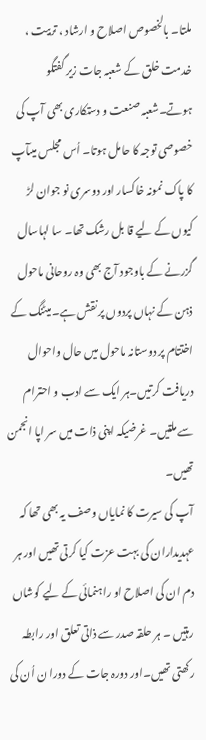ملتا۔ بالخصوص اصلاح و ارشاد ، تربیت ، خدمت خلق کے شعبہ جات زیر گفتگو ہوتے۔شعبہ صنعت و دستکاری بھی آپ کی خصوصی توجہ کا حامل ہوتا۔ اُس مجلس میںآپ کا پاک نمونہ خاکسار اور دوسری نو جوان لڑ کیوں کے لیے قا بل رشک تھا۔ سا لہاسال گزرنے کے باوجود آج بھی وہ روحانی ماحول ذہن کے نہاں پردوں پر نقش ہے۔میٹنگ کے اختتام پر دوستانہ ماحول میں حال واحوال دریافت کرتیں۔ہر ایک سے ادب و احترام سے ملتیں۔ غرضیکہ اپنی ذات میں سر اپا انجمن تھیں۔
آپ کی سیرت کا نمایاں وصف یہ بھی تھا کہ عہدیداران کی بہت عزت کیا کرتی تھیں اور ہر دم ان کی اصلاح او راہنمائی کے لیے کوشاں رہتیں ۔ ہر حلقہ صدر سے ذاتی تعلق اور رابطہ رکھتی تھیں۔اور دورہ جات کے دورا ن اُن کی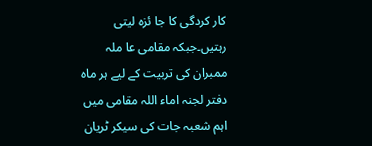کار کردگی کا جا ئزہ لیتی رہتیں۔جبکہ مقامی عا ملہ ممبران کی تربیت کے لیے ہر ماہ دفتر لجنہ اماء اللہ مقامی میں اہم شعبہ جات کی سیکر ٹریان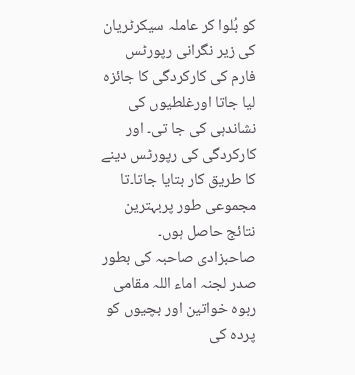کو بُلوا کر عاملہ سیکرٹریان کی زیر نگرانی رپورٹس فارم کی کارکردگی کا جائزہ لیا جاتا اورغلطیوں کی نشاندہی کی جا تی۔ اور کارکردگی کی رپورٹس دینے کا طریق کار بتایا جاتا۔تا مجموعی طور پربہترین نتائج حاصل ہوں۔
صاحبزادی صاحبہ کی بطور صدر لجنہ اماء اللہ مقامی ربوہ خواتین اور بچیوں کو پردہ کی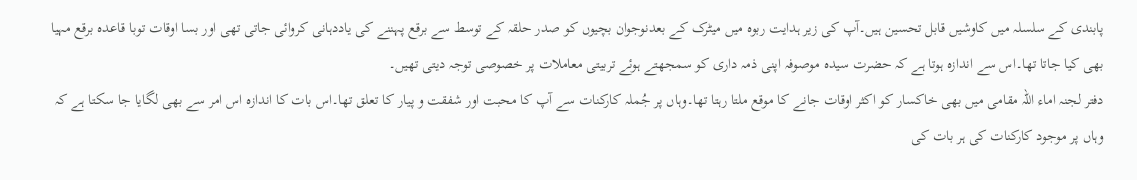پابندی کے سلسلہ میں کاوشیں قابل تحسین ہیں۔آپ کی زیر ہدایت ربوہ میں میٹرک کے بعدنوجوان بچیوں کو صدر حلقہ کے توسط سے برقع پہننے کی یاددہانی کروائی جاتی تھی اور بسا اوقات توبا قاعدہ برقع مہیا بھی کیا جاتا تھا۔اس سے اندازہ ہوتا ہے کہ حضرت سیدہ موصوفہ اپنی ذمہ داری کو سمجھتے ہوئے تربیتی معاملات پر خصوصی توجہ دیتی تھیں۔
دفتر لجنہ اماء اللہ مقامی میں بھی خاکسار کو اکثر اوقات جانے کا موقع ملتا رہتا تھا۔وہاں پر جُملہ کارکنات سے آپ کا محبت اور شفقت و پیار کا تعلق تھا۔اس بات کا اندازہ اس امر سے بھی لگایا جا سکتا ہے کہ وہاں پر موجود کارکنات کی ہر بات کی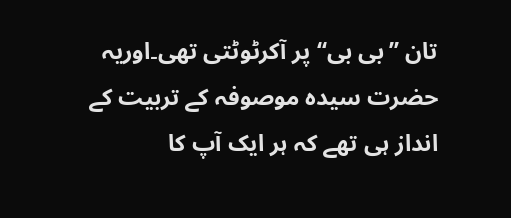تان ’’بی بی‘‘ پر آکرٹوٹتی تھی۔اوریہ حضرت سیدہ موصوفہ کے تربیت کے انداز ہی تھے کہ ہر ایک آپ کا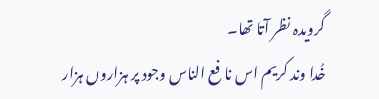گرویدہ نظر آتا تھا۔
خُدا وند کریم اس نا فع الناس وجود پر ہزاروں ہزار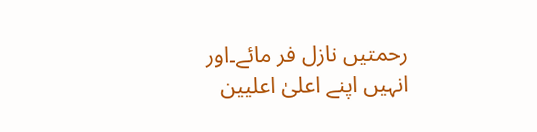رحمتیں نازل فر مائے۔اور انہیں اپنے اعلیٰ اعلیین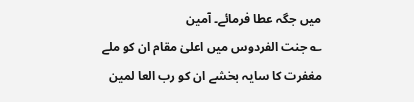میں جگہ عطا فرمائے۔ آمین
؎ جنت الفردوس میں اعلیٰ مقام ان کو ملے
مغفرت کا سایہ بخشے ان کو رب العا لمین